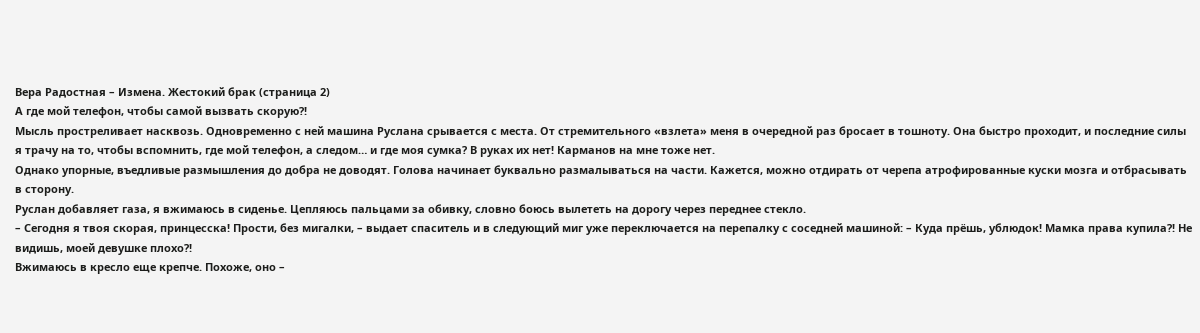Вера Радостная – Измена. Жестокий брак (страница 2)
А где мой телефон, чтобы самой вызвать скорую?!
Мысль простреливает насквозь. Одновременно с ней машина Руслана срывается с места. От стремительного «взлета» меня в очередной раз бросает в тошноту. Она быстро проходит, и последние силы я трачу на то, чтобы вспомнить, где мой телефон, а следом… и где моя сумка? В руках их нет! Карманов на мне тоже нет.
Однако упорные, въедливые размышления до добра не доводят. Голова начинает буквально размалываться на части. Кажется, можно отдирать от черепа атрофированные куски мозга и отбрасывать в сторону.
Руслан добавляет газа, я вжимаюсь в сиденье. Цепляюсь пальцами за обивку, словно боюсь вылететь на дорогу через переднее стекло.
– Сегодня я твоя скорая, принцесска! Прости, без мигалки, – выдает спаситель и в следующий миг уже переключается на перепалку с соседней машиной: – Куда прёшь, ублюдок! Мамка права купила?! Не видишь, моей девушке плохо?!
Вжимаюсь в кресло еще крепче. Похоже, оно –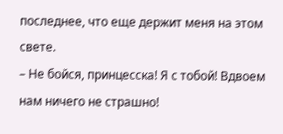последнее, что еще держит меня на этом свете.
– Не бойся, принцесска! Я с тобой! Вдвоем нам ничего не страшно!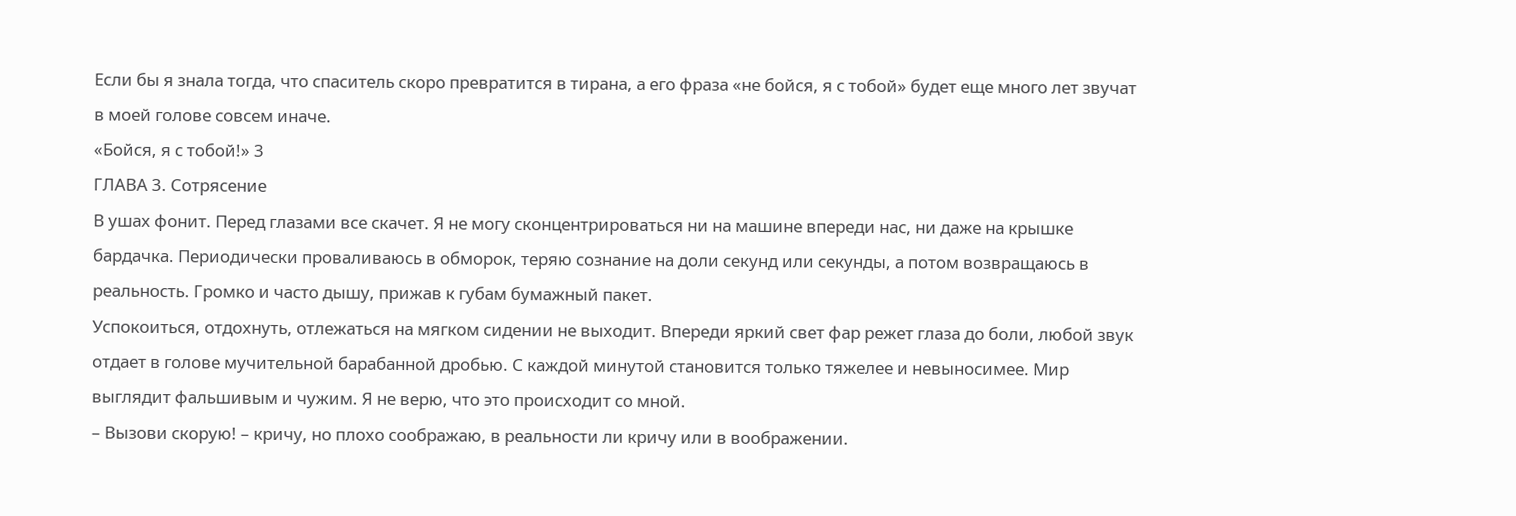Если бы я знала тогда, что спаситель скоро превратится в тирана, а его фраза «не бойся, я с тобой» будет еще много лет звучат в моей голове совсем иначе.
«Бойся, я с тобой!» 3
ГЛАВА 3. Сотрясение
В ушах фонит. Перед глазами все скачет. Я не могу сконцентрироваться ни на машине впереди нас, ни даже на крышке бардачка. Периодически проваливаюсь в обморок, теряю сознание на доли секунд или секунды, а потом возвращаюсь в реальность. Громко и часто дышу, прижав к губам бумажный пакет.
Успокоиться, отдохнуть, отлежаться на мягком сидении не выходит. Впереди яркий свет фар режет глаза до боли, любой звук отдает в голове мучительной барабанной дробью. С каждой минутой становится только тяжелее и невыносимее. Мир выглядит фальшивым и чужим. Я не верю, что это происходит со мной.
– Вызови скорую! – кричу, но плохо соображаю, в реальности ли кричу или в воображении.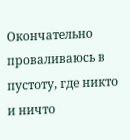Окончательно проваливаюсь в пустоту, где никто и ничто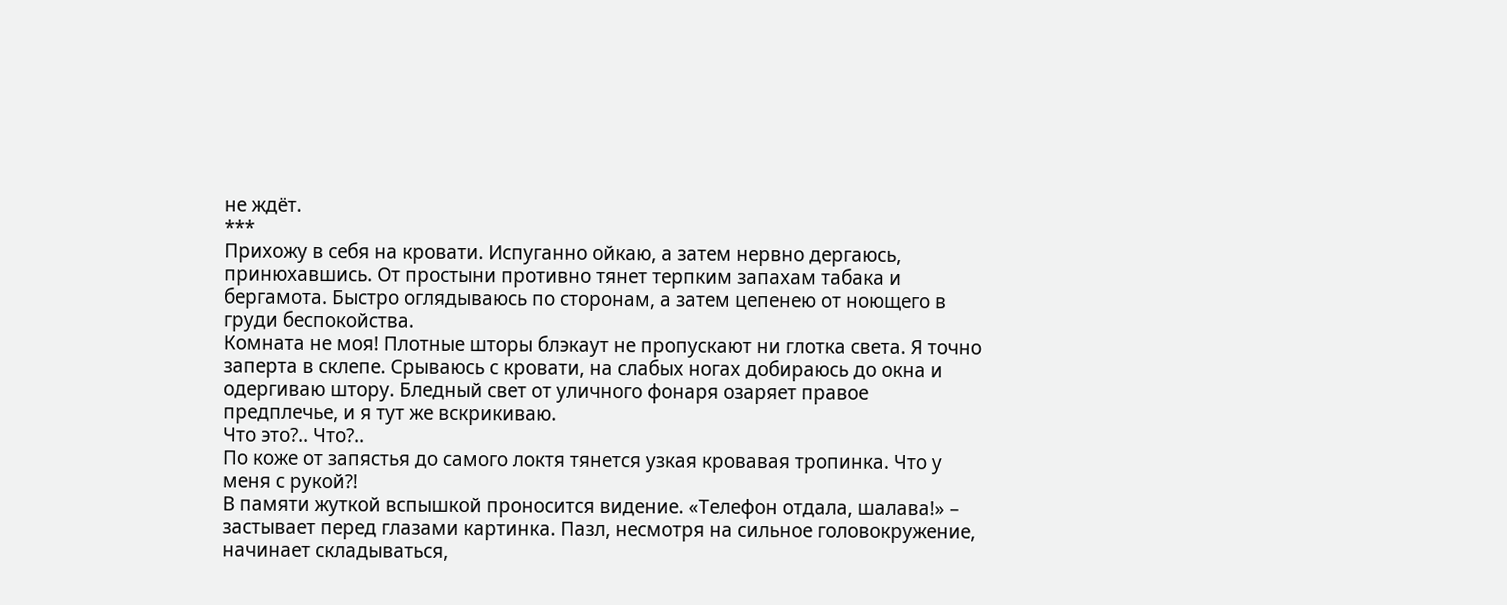не ждёт.
***
Прихожу в себя на кровати. Испуганно ойкаю, а затем нервно дергаюсь, принюхавшись. От простыни противно тянет терпким запахам табака и бергамота. Быстро оглядываюсь по сторонам, а затем цепенею от ноющего в груди беспокойства.
Комната не моя! Плотные шторы блэкаут не пропускают ни глотка света. Я точно заперта в склепе. Срываюсь с кровати, на слабых ногах добираюсь до окна и одергиваю штору. Бледный свет от уличного фонаря озаряет правое предплечье, и я тут же вскрикиваю.
Что это?.. Что?..
По коже от запястья до самого локтя тянется узкая кровавая тропинка. Что у меня с рукой?!
В памяти жуткой вспышкой проносится видение. «Телефон отдала, шалава!» – застывает перед глазами картинка. Пазл, несмотря на сильное головокружение, начинает складываться,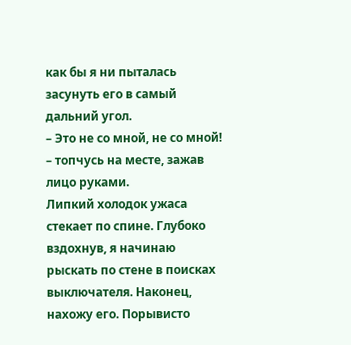как бы я ни пыталась засунуть его в самый дальний угол.
– Это не со мной, не со мной! – топчусь на месте, зажав лицо руками.
Липкий холодок ужаса стекает по спине. Глубоко вздохнув, я начинаю рыскать по стене в поисках выключателя. Наконец, нахожу его. Порывисто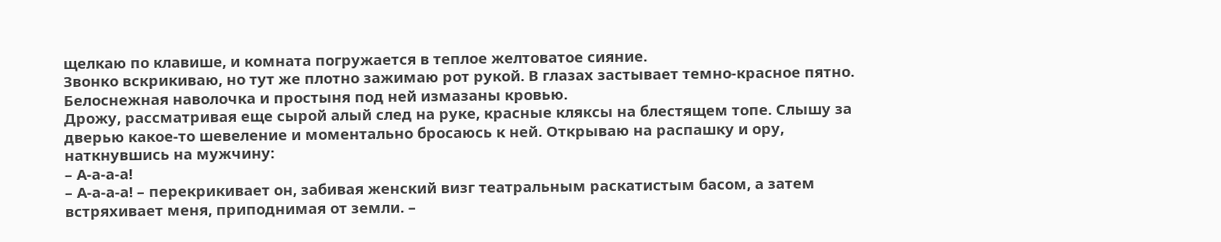щелкаю по клавише, и комната погружается в теплое желтоватое сияние.
Звонко вскрикиваю, но тут же плотно зажимаю рот рукой. В глазах застывает темно-красное пятно. Белоснежная наволочка и простыня под ней измазаны кровью.
Дрожу, рассматривая еще сырой алый след на руке, красные кляксы на блестящем топе. Слышу за дверью какое-то шевеление и моментально бросаюсь к ней. Открываю на распашку и ору, наткнувшись на мужчину:
– А-а-а-а!
– А-а-а-а! – перекрикивает он, забивая женский визг театральным раскатистым басом, а затем встряхивает меня, приподнимая от земли. –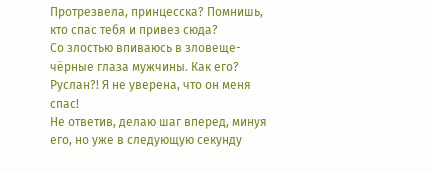Протрезвела, принцесска? Помнишь, кто спас тебя и привез сюда?
Со злостью впиваюсь в зловеще-чёрные глаза мужчины. Как его? Руслан?! Я не уверена, что он меня спас!
Не ответив, делаю шаг вперед, минуя его, но уже в следующую секунду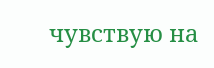чувствую на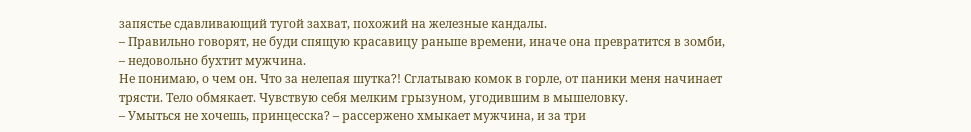запястье сдавливающий тугой захват, похожий на железные кандалы.
– Правильно говорят, не буди спящую красавицу раньше времени, иначе она превратится в зомби, – недовольно бухтит мужчина.
Не понимаю, о чем он. Что за нелепая шутка?! Сглатываю комок в горле, от паники меня начинает трясти. Тело обмякает. Чувствую себя мелким грызуном, угодившим в мышеловку.
– Умыться не хочешь, принцесска? – рассержено хмыкает мужчина, и за три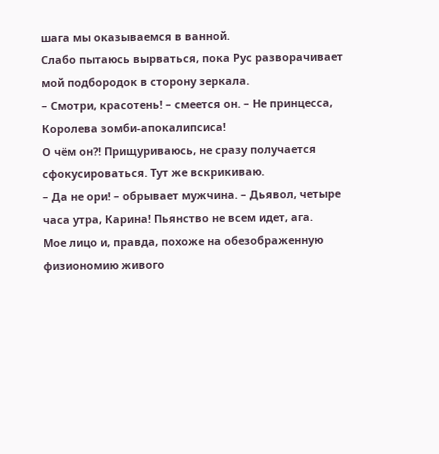шага мы оказываемся в ванной.
Слабо пытаюсь вырваться, пока Рус разворачивает мой подбородок в сторону зеркала.
– Смотри, красотень! – смеется он. – Не принцесса, Королева зомби-апокалипсиса!
О чём он?! Прищуриваюсь, не сразу получается сфокусироваться. Тут же вскрикиваю.
– Да не ори! – обрывает мужчина. – Дьявол, четыре часа утра, Карина! Пьянство не всем идет, ага.
Мое лицо и, правда, похоже на обезображенную физиономию живого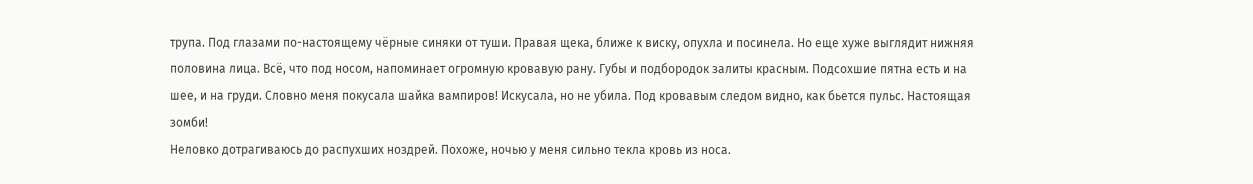трупа. Под глазами по-настоящему чёрные синяки от туши. Правая щека, ближе к виску, опухла и посинела. Но еще хуже выглядит нижняя половина лица. Всё, что под носом, напоминает огромную кровавую рану. Губы и подбородок залиты красным. Подсохшие пятна есть и на шее, и на груди. Словно меня покусала шайка вампиров! Искусала, но не убила. Под кровавым следом видно, как бьется пульс. Настоящая зомби!
Неловко дотрагиваюсь до распухших ноздрей. Похоже, ночью у меня сильно текла кровь из носа.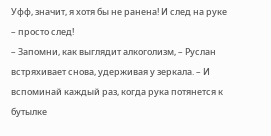Уфф, значит, я хотя бы не ранена! И след на руке – просто след!
– Запомни, как выглядит алкоголизм, – Руслан встряхивает снова, удерживая у зеркала. – И вспоминай каждый раз, когда рука потянется к бутылке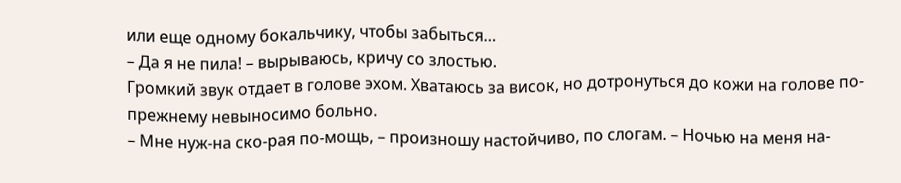или еще одному бокальчику, чтобы забыться…
– Да я не пила! – вырываюсь, кричу со злостью.
Громкий звук отдает в голове эхом. Хватаюсь за висок, но дотронуться до кожи на голове по-прежнему невыносимо больно.
– Мне нуж-на ско-рая по-мощь, – произношу настойчиво, по слогам. – Ночью на меня на-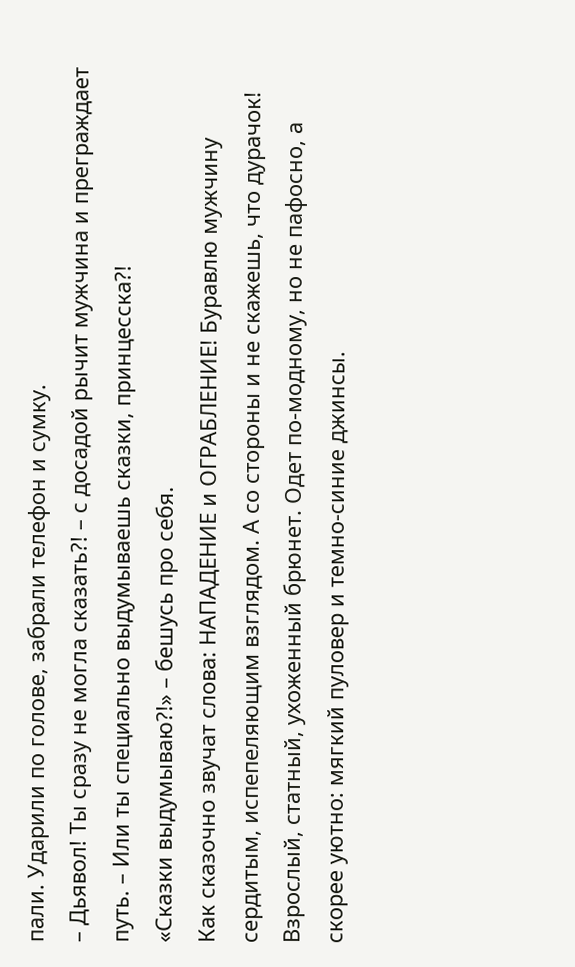пали. Ударили по голове, забрали телефон и сумку.
– Дьявол! Ты сразу не могла сказать?! – с досадой рычит мужчина и преграждает путь. – Или ты специально выдумываешь сказки, принцесска?!
«Сказки выдумываю?!» – бешусь про себя.
Как сказочно звучат слова: НАПАДЕНИЕ и ОГРАБЛЕНИЕ! Буравлю мужчину сердитым, испепеляющим взглядом. А со стороны и не скажешь, что дурачок!
Взрослый, статный, ухоженный брюнет. Одет по-модному, но не пафосно, а скорее уютно: мягкий пуловер и темно-синие джинсы.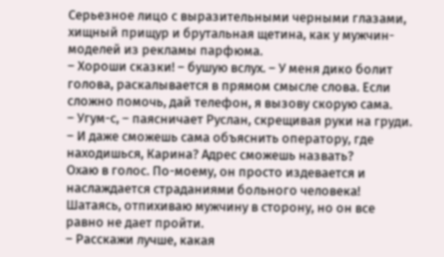Серьезное лицо с выразительными черными глазами, хищный прищур и брутальная щетина, как у мужчин-моделей из рекламы парфюма.
– Хороши сказки! – бушую вслух. – У меня дико болит голова, раскалывается в прямом смысле слова. Если сложно помочь, дай телефон, я вызову скорую сама.
– Угум-с, – паясничает Руслан, скрещивая руки на груди. – И даже сможешь сама объяснить оператору, где находишься, Карина? Адрес сможешь назвать?
Охаю в голос. По-моему, он просто издевается и наслаждается страданиями больного человека! Шатаясь, отпихиваю мужчину в сторону, но он все равно не дает пройти.
– Расскажи лучше, какая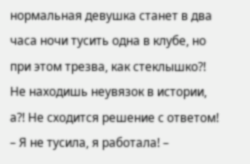нормальная девушка станет в два часа ночи тусить одна в клубе, но при этом трезва, как стеклышко?! Не находишь неувязок в истории, а?! Не сходится решение с ответом!
– Я не тусила, я работала! –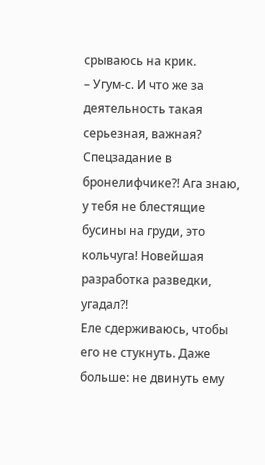срываюсь на крик.
– Угум-с. И что же за деятельность такая серьезная, важная? Спецзадание в бронелифчике?! Ага знаю, у тебя не блестящие бусины на груди, это кольчуга! Новейшая разработка разведки, угадал?!
Еле сдерживаюсь, чтобы его не стукнуть. Даже больше: не двинуть ему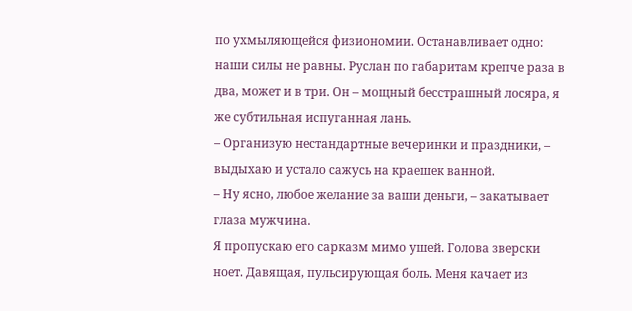по ухмыляющейся физиономии. Останавливает одно: наши силы не равны. Руслан по габаритам крепче раза в два, может и в три. Он – мощный бесстрашный лосяра, я же субтильная испуганная лань.
– Организую нестандартные вечеринки и праздники, – выдыхаю и устало сажусь на краешек ванной.
– Ну ясно, любое желание за ваши деньги, – закатывает глаза мужчина.
Я пропускаю его сарказм мимо ушей. Голова зверски ноет. Давящая, пульсирующая боль. Меня качает из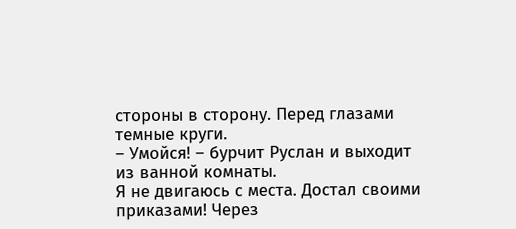стороны в сторону. Перед глазами темные круги.
– Умойся! – бурчит Руслан и выходит из ванной комнаты.
Я не двигаюсь с места. Достал своими приказами! Через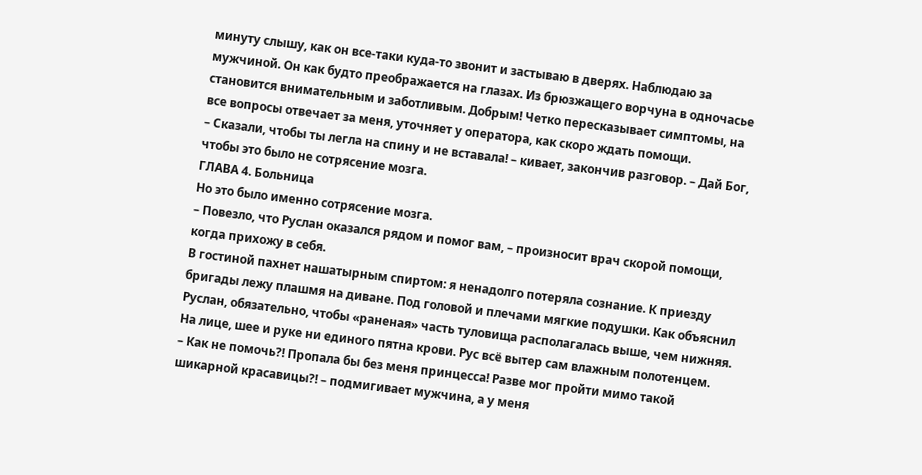минуту слышу, как он все-таки куда-то звонит и застываю в дверях. Наблюдаю за мужчиной. Он как будто преображается на глазах. Из брюзжащего ворчуна в одночасье становится внимательным и заботливым. Добрым! Четко пересказывает симптомы, на все вопросы отвечает за меня, уточняет у оператора, как скоро ждать помощи.
– Сказали, чтобы ты легла на спину и не вставала! – кивает, закончив разговор. – Дай Бог, чтобы это было не сотрясение мозга.
ГЛАВА 4. Больница
Но это было именно сотрясение мозга.
– Повезло, что Руслан оказался рядом и помог вам, – произносит врач скорой помощи, когда прихожу в себя.
В гостиной пахнет нашатырным спиртом: я ненадолго потеряла сознание. К приезду бригады лежу плашмя на диване. Под головой и плечами мягкие подушки. Как объяснил Руслан, обязательно, чтобы «раненая» часть туловища располагалась выше, чем нижняя. На лице, шее и руке ни единого пятна крови. Рус всё вытер сам влажным полотенцем.
– Как не помочь?! Пропала бы без меня принцесса! Разве мог пройти мимо такой шикарной красавицы?! – подмигивает мужчина, а у меня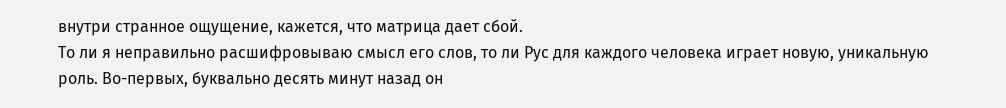внутри странное ощущение, кажется, что матрица дает сбой.
То ли я неправильно расшифровываю смысл его слов, то ли Рус для каждого человека играет новую, уникальную роль. Во-первых, буквально десять минут назад он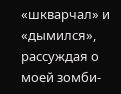«шкварчал» и «дымился», рассуждая о моей зомби-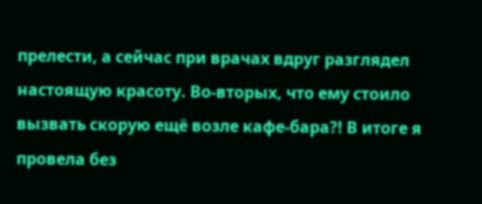прелести, а сейчас при врачах вдруг разглядел настоящую красоту. Во-вторых, что ему стоило вызвать скорую ещё возле кафе-бара?! В итоге я провела без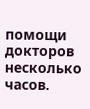помощи докторов несколько часов.